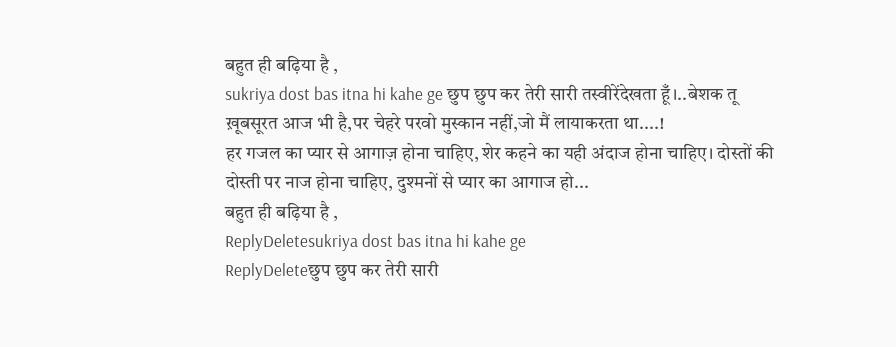बहुत ही बढ़िया है ,
sukriya dost bas itna hi kahe ge छुप छुप कर तेरी सारी तस्वीरेंदेखता हूँ।..बेशक तू ख़ूबसूरत आज भी है,पर चेहरे परवो मुस्कान नहीं,जो मैं लायाकरता था....!
हर गजल का प्यार से आगाज़ होना चाहिए, शेर कहने का यही अंदाज होना चाहिए। दोस्तों की दोस्ती पर नाज होना चाहिए, दुश्मनों से प्यार का आगाज हो...
बहुत ही बढ़िया है ,
ReplyDeletesukriya dost bas itna hi kahe ge
ReplyDeleteछुप छुप कर तेरी सारी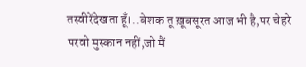तस्वीरेंदेखता हूँ।..बेशक तू ख़ूबसूरत आज भी है,पर चेहरे परवो मुस्कान नहीं,जो मैं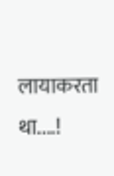लायाकरता था....!